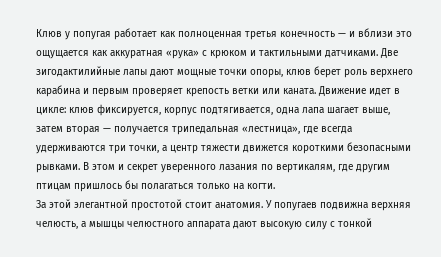Клюв у попугая работает как полноценная третья конечность — и вблизи это ощущается как аккуратная «рука» с крюком и тактильными датчиками. Две зигодактилийные лапы дают мощные точки опоры, клюв берет роль верхнего карабина и первым проверяет крепость ветки или каната. Движение идет в цикле: клюв фиксируется, корпус подтягивается, одна лапа шагает выше, затем вторая — получается трипедальная «лестница», где всегда удерживаются три точки, а центр тяжести движется короткими безопасными рывками. В этом и секрет уверенного лазания по вертикалям, где другим птицам пришлось бы полагаться только на когти.
За этой элегантной простотой стоит анатомия. У попугаев подвижна верхняя челюсть, а мышцы челюстного аппарата дают высокую силу с тонкой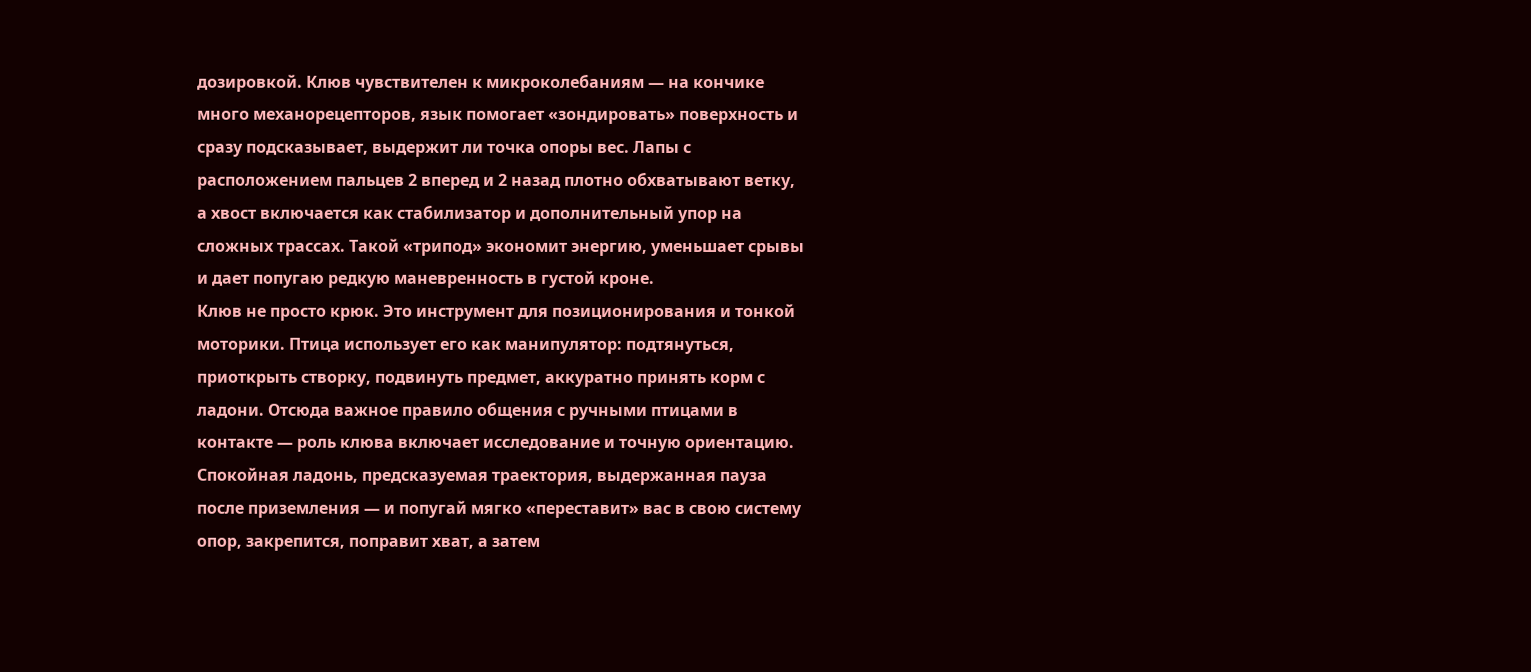дозировкой. Клюв чувствителен к микроколебаниям — на кончике много механорецепторов, язык помогает «зондировать» поверхность и сразу подсказывает, выдержит ли точка опоры вес. Лапы с расположением пальцев 2 вперед и 2 назад плотно обхватывают ветку, а хвост включается как стабилизатор и дополнительный упор на сложных трассах. Такой «трипод» экономит энергию, уменьшает срывы и дает попугаю редкую маневренность в густой кроне.
Клюв не просто крюк. Это инструмент для позиционирования и тонкой моторики. Птица использует его как манипулятор: подтянуться, приоткрыть створку, подвинуть предмет, аккуратно принять корм с ладони. Отсюда важное правило общения с ручными птицами в контакте — роль клюва включает исследование и точную ориентацию. Спокойная ладонь, предсказуемая траектория, выдержанная пауза после приземления — и попугай мягко «переставит» вас в свою систему опор, закрепится, поправит хват, а затем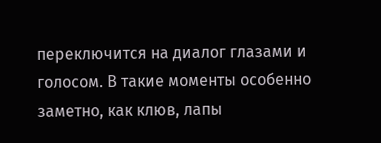переключится на диалог глазами и голосом. В такие моменты особенно заметно, как клюв, лапы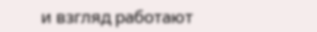и взгляд работают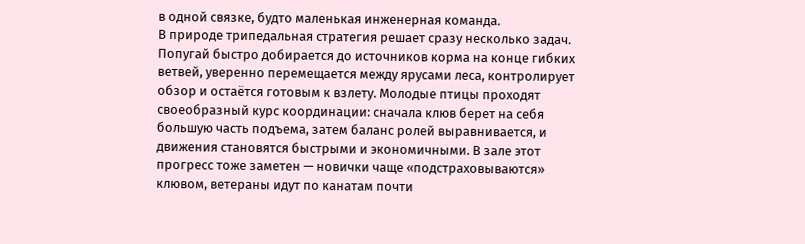в одной связке, будто маленькая инженерная команда.
В природе трипедальная стратегия решает сразу несколько задач. Попугай быстро добирается до источников корма на конце гибких ветвей, уверенно перемещается между ярусами леса, контролирует обзор и остаётся готовым к взлету. Молодые птицы проходят своеобразный курс координации: сначала клюв берет на себя большую часть подъема, затем баланс ролей выравнивается, и движения становятся быстрыми и экономичными. В зале этот прогресс тоже заметен — новички чаще «подстраховываются» клювом, ветераны идут по канатам почти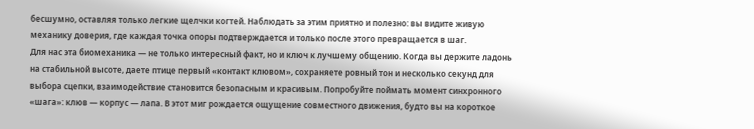бесшумно, оставляя только легкие щелчки когтей. Наблюдать за этим приятно и полезно: вы видите живую механику доверия, где каждая точка опоры подтверждается и только после этого превращается в шаг.
Для нас эта биомеханика — не только интересный факт, но и ключ к лучшему общению. Когда вы держите ладонь на стабильной высоте, даете птице первый «контакт клювом», сохраняете ровный тон и несколько секунд для выбора сцепки, взаимодействие становится безопасным и красивым. Попробуйте поймать момент синхронного «шага»: клюв — корпус — лапа. В этот миг рождается ощущение совместного движения, будто вы на короткое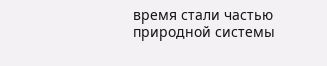время стали частью природной системы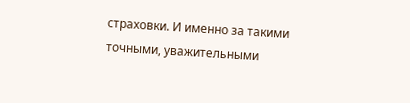страховки. И именно за такими точными, уважительными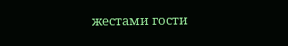жестами гости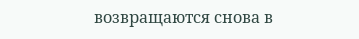возвращаются снова в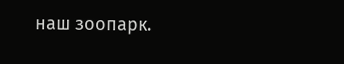наш зоопарк.